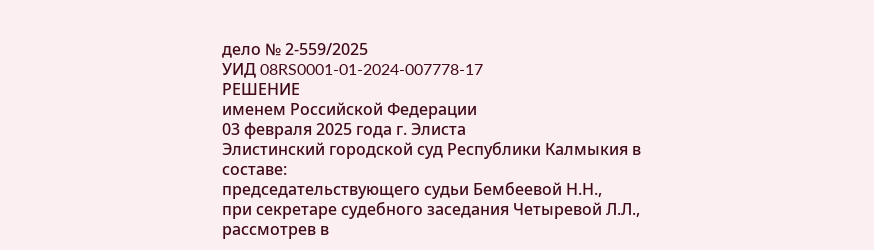дело № 2-559/2025
УИД 08RS0001-01-2024-007778-17
РЕШЕНИЕ
именем Российской Федерации
03 февраля 2025 года г. Элиста
Элистинский городской суд Республики Калмыкия в составе:
председательствующего судьи Бембеевой Н.Н.,
при секретаре судебного заседания Четыревой Л.Л.,
рассмотрев в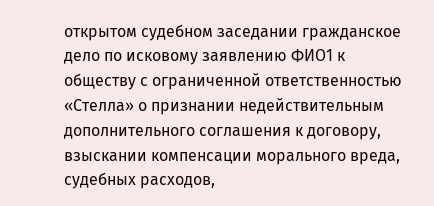открытом судебном заседании гражданское дело по исковому заявлению ФИО1 к обществу с ограниченной ответственностью «Стелла» о признании недействительным дополнительного соглашения к договору, взыскании компенсации морального вреда, судебных расходов,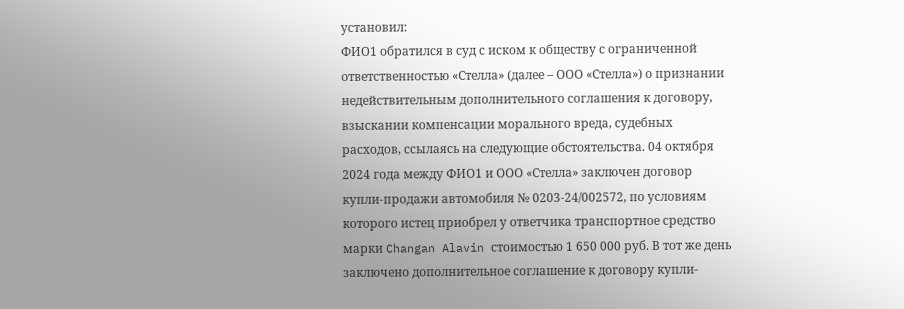установил:
ФИО1 обратился в суд с иском к обществу с ограниченной ответственностью «Стелла» (далее – ООО «Стелла») о признании недействительным дополнительного соглашения к договору, взыскании компенсации морального вреда, судебных расходов, ссылаясь на следующие обстоятельства. 04 октября 2024 года между ФИО1 и ООО «Стелла» заключен договор купли-продажи автомобиля № 0203-24/002572, по условиям которого истец приобрел у ответчика транспортное средство марки Changan Alavin стоимостью 1 650 000 руб. В тот же день заключено дополнительное соглашение к договору купли-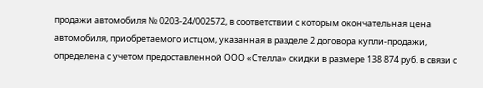продажи автомобиля № 0203-24/002572, в соответствии с которым окончательная цена автомобиля, приобретаемого истцом, указанная в разделе 2 договора купли-продажи, определена с учетом предоставленной ООО «Стелла» скидки в размере 138 874 руб. в связи с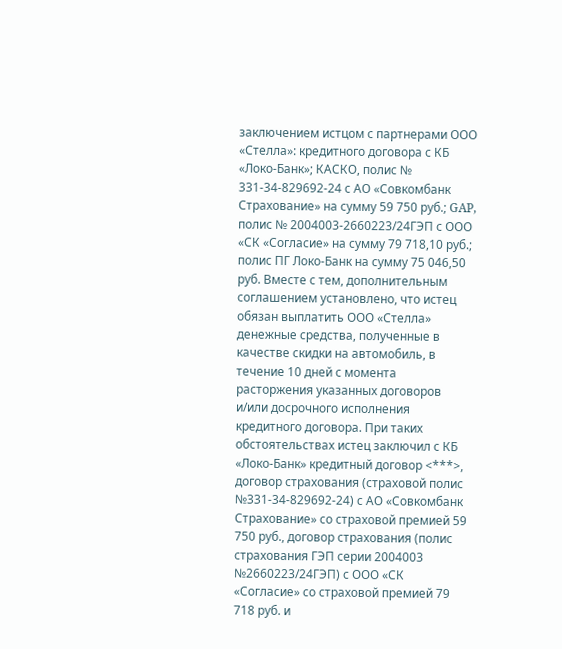заключением истцом с партнерами ООО «Стелла»: кредитного договора с КБ «Локо-Банк»; КАСКО, полис № 331-34-829692-24 с АО «Совкомбанк Страхование» на сумму 59 750 руб.; GAP, полис № 2004003-2660223/24ГЭП с ООО «СК «Согласие» на сумму 79 718,10 руб.; полис ПГ Локо-Банк на сумму 75 046,50 руб. Вместе с тем, дополнительным соглашением установлено, что истец обязан выплатить ООО «Стелла» денежные средства, полученные в качестве скидки на автомобиль, в течение 10 дней с момента расторжения указанных договоров и/или досрочного исполнения кредитного договора. При таких обстоятельствах истец заключил с КБ «Локо-Банк» кредитный договор <***>, договор страхования (страховой полис №331-34-829692-24) с АО «Совкомбанк Страхование» со страховой премией 59 750 руб., договор страхования (полис страхования ГЭП серии 2004003 №2660223/24ГЭП) с ООО «СК «Согласие» со страховой премией 79 718 руб. и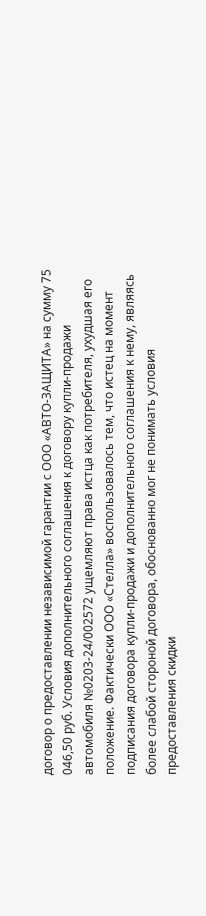договор о предоставлении независимой гарантии с ООО «АВТО-ЗАЩИТА» на сумму 75 046,50 руб. Условия дополнительного соглашения к договору купли-продажи автомобиля №0203-24/002572 ущемляют права истца как потребителя, ухудшая его положение. Фактически ООО «Стелла» воспользовалось тем, что истец на момент подписания договора купли-продажи и дополнительного соглашения к нему, являясь более слабой стороной договора, обоснованно мог не понимать условия предоставления скидки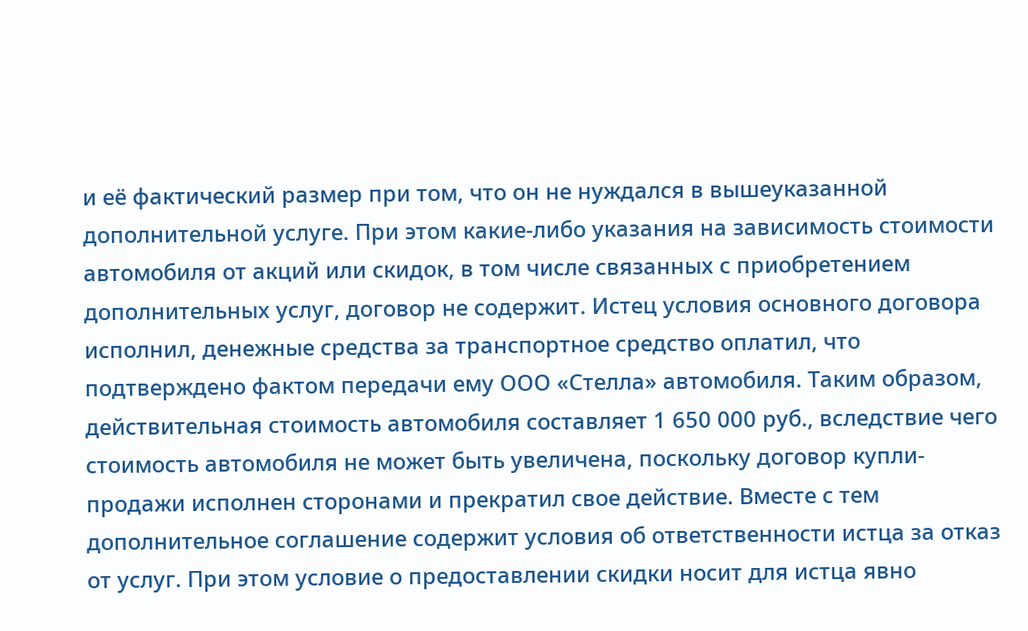и её фактический размер при том, что он не нуждался в вышеуказанной дополнительной услуге. При этом какие-либо указания на зависимость стоимости автомобиля от акций или скидок, в том числе связанных с приобретением дополнительных услуг, договор не содержит. Истец условия основного договора исполнил, денежные средства за транспортное средство оплатил, что подтверждено фактом передачи ему ООО «Стелла» автомобиля. Таким образом, действительная стоимость автомобиля составляет 1 650 000 руб., вследствие чего стоимость автомобиля не может быть увеличена, поскольку договор купли-продажи исполнен сторонами и прекратил свое действие. Вместе с тем дополнительное соглашение содержит условия об ответственности истца за отказ от услуг. При этом условие о предоставлении скидки носит для истца явно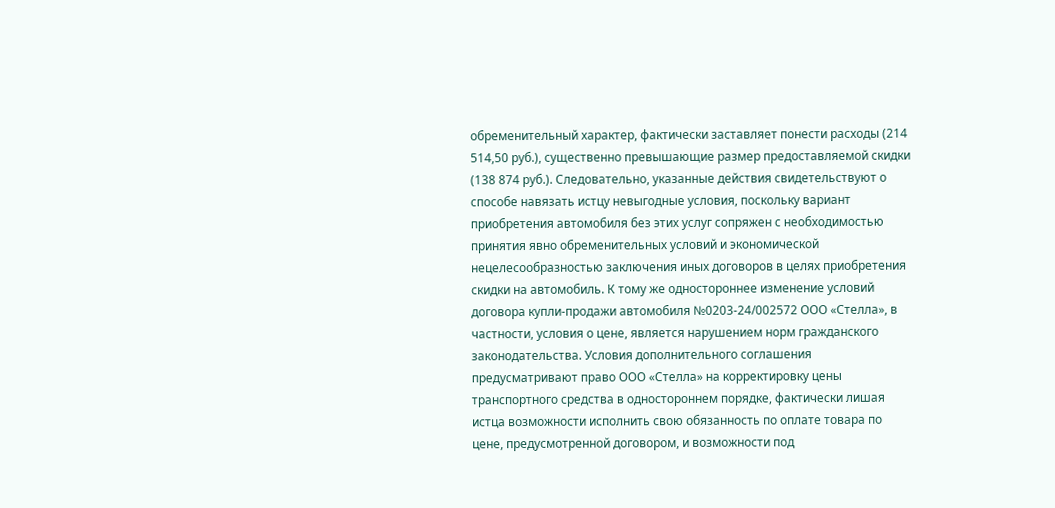обременительный характер, фактически заставляет понести расходы (214 514,50 руб.), существенно превышающие размер предоставляемой скидки (138 874 руб.). Следовательно, указанные действия свидетельствуют о способе навязать истцу невыгодные условия, поскольку вариант приобретения автомобиля без этих услуг сопряжен с необходимостью принятия явно обременительных условий и экономической нецелесообразностью заключения иных договоров в целях приобретения скидки на автомобиль. К тому же одностороннее изменение условий договора купли-продажи автомобиля №0203-24/002572 ООО «Стелла», в частности, условия о цене, является нарушением норм гражданского законодательства. Условия дополнительного соглашения предусматривают право ООО «Стелла» на корректировку цены транспортного средства в одностороннем порядке, фактически лишая истца возможности исполнить свою обязанность по оплате товара по цене, предусмотренной договором, и возможности под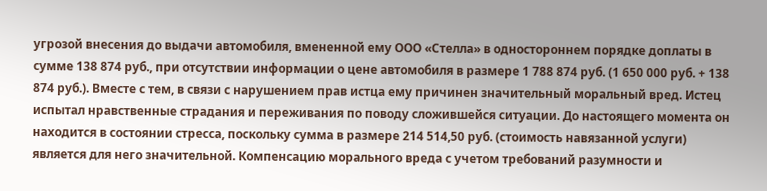угрозой внесения до выдачи автомобиля, вмененной ему ООО «Стелла» в одностороннем порядке доплаты в сумме 138 874 руб., при отсутствии информации о цене автомобиля в размере 1 788 874 руб. (1 650 000 руб. + 138 874 руб.). Вместе с тем, в связи с нарушением прав истца ему причинен значительный моральный вред. Истец испытал нравственные страдания и переживания по поводу сложившейся ситуации. До настоящего момента он находится в состоянии стресса, поскольку сумма в размере 214 514,50 руб. (стоимость навязанной услуги) является для него значительной. Компенсацию морального вреда с учетом требований разумности и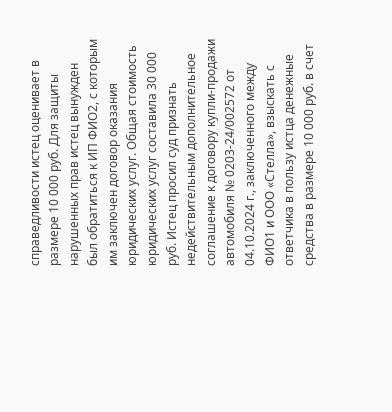справедливости истец оценивает в размере 10 000 руб. Для защиты нарушенных прав истец вынужден был обратиться к ИП ФИО2, с которым им заключен договор оказания юридических услуг. Общая стоимость юридических услуг составила 30 000 руб. Истец просил суд признать недействительным дополнительное соглашение к договору купли-продажи автомобиля № 0203-24/002572 от 04.10.2024 г., заключенного между ФИО1 и ООО «Стелла», взыскать с ответчика в пользу истца денежные средства в размере 10 000 руб. в счет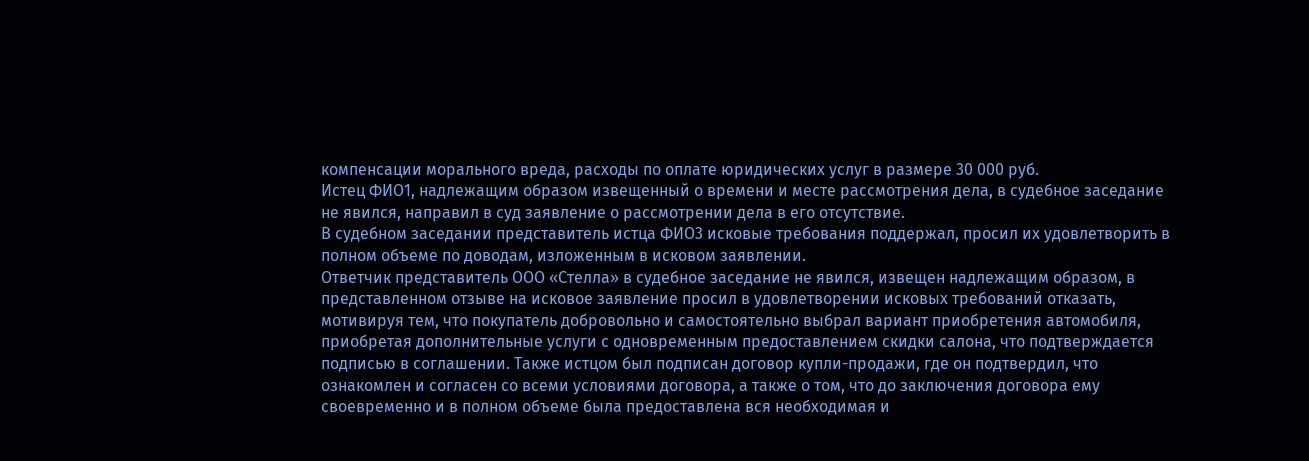компенсации морального вреда, расходы по оплате юридических услуг в размере 30 000 руб.
Истец ФИО1, надлежащим образом извещенный о времени и месте рассмотрения дела, в судебное заседание не явился, направил в суд заявление о рассмотрении дела в его отсутствие.
В судебном заседании представитель истца ФИО3 исковые требования поддержал, просил их удовлетворить в полном объеме по доводам, изложенным в исковом заявлении.
Ответчик представитель ООО «Стелла» в судебное заседание не явился, извещен надлежащим образом, в представленном отзыве на исковое заявление просил в удовлетворении исковых требований отказать, мотивируя тем, что покупатель добровольно и самостоятельно выбрал вариант приобретения автомобиля, приобретая дополнительные услуги с одновременным предоставлением скидки салона, что подтверждается подписью в соглашении. Также истцом был подписан договор купли-продажи, где он подтвердил, что ознакомлен и согласен со всеми условиями договора, а также о том, что до заключения договора ему своевременно и в полном объеме была предоставлена вся необходимая и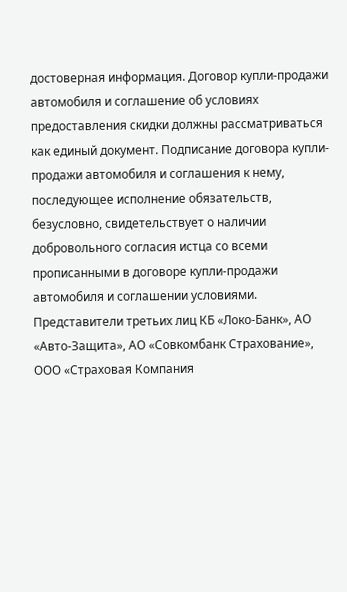достоверная информация. Договор купли-продажи автомобиля и соглашение об условиях предоставления скидки должны рассматриваться как единый документ. Подписание договора купли-продажи автомобиля и соглашения к нему, последующее исполнение обязательств, безусловно, свидетельствует о наличии добровольного согласия истца со всеми прописанными в договоре купли-продажи автомобиля и соглашении условиями.
Представители третьих лиц КБ «Локо-Банк», АО «Авто-Защита», АО «Совкомбанк Страхование», ООО «Страховая Компания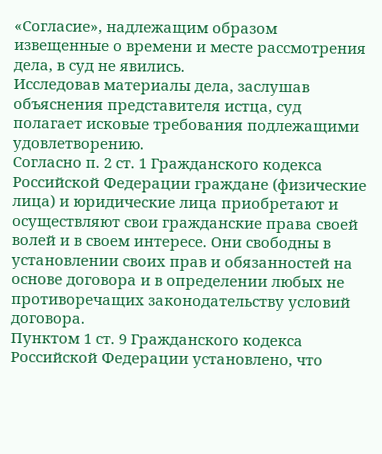«Согласие», надлежащим образом извещенные о времени и месте рассмотрения дела, в суд не явились.
Исследовав материалы дела, заслушав объяснения представителя истца, суд полагает исковые требования подлежащими удовлетворению.
Согласно п. 2 ст. 1 Гражданского кодекса Российской Федерации граждане (физические лица) и юридические лица приобретают и осуществляют свои гражданские права своей волей и в своем интересе. Они свободны в установлении своих прав и обязанностей на основе договора и в определении любых не противоречащих законодательству условий договора.
Пунктом 1 ст. 9 Гражданского кодекса Российской Федерации установлено, что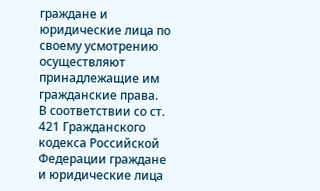граждане и юридические лица по своему усмотрению осуществляют принадлежащие им гражданские права.
В соответствии со ст. 421 Гражданского кодекса Российской Федерации граждане и юридические лица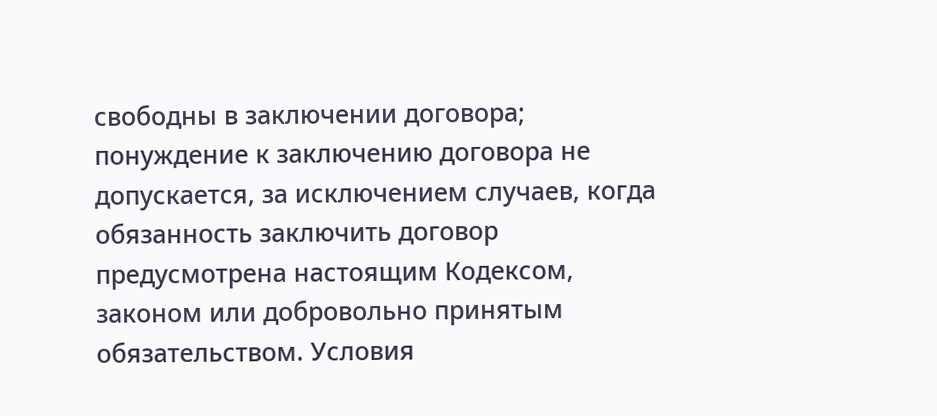свободны в заключении договора; понуждение к заключению договора не допускается, за исключением случаев, когда обязанность заключить договор предусмотрена настоящим Кодексом, законом или добровольно принятым обязательством. Условия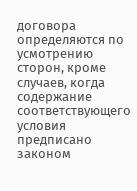договора определяются по усмотрению сторон, кроме случаев, когда содержание соответствующего условия предписано законом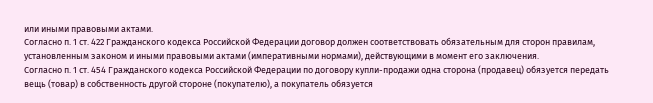или иными правовыми актами.
Согласно п. 1 ст. 422 Гражданского кодекса Российской Федерации договор должен соответствовать обязательным для сторон правилам, установленным законом и иными правовыми актами (императивными нормами), действующими в момент его заключения.
Согласно п. 1 ст. 454 Гражданского кодекса Российской Федерации по договору купли-продажи одна сторона (продавец) обязуется передать вещь (товар) в собственность другой стороне (покупателю), а покупатель обязуется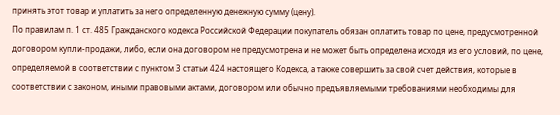принять этот товар и уплатить за него определенную денежную сумму (цену).
По правилам п. 1 ст. 485 Гражданского кодекса Российской Федерации покупатель обязан оплатить товар по цене, предусмотренной договором купли-продажи, либо, если она договором не предусмотрена и не может быть определена исходя из его условий, по цене, определяемой в соответствии с пунктом 3 статьи 424 настоящего Кодекса, а также совершить за свой счет действия, которые в соответствии с законом, иными правовыми актами, договором или обычно предъявляемыми требованиями необходимы для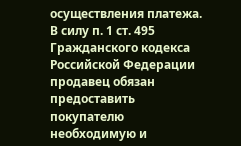осуществления платежа.
В силу п. 1 ст. 495 Гражданского кодекса Российской Федерации продавец обязан предоставить покупателю необходимую и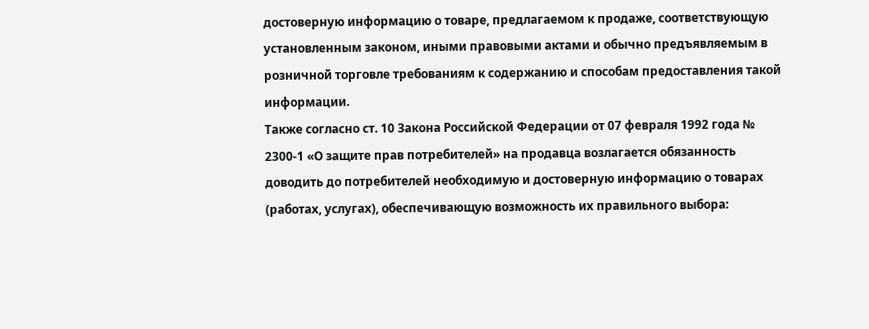достоверную информацию о товаре, предлагаемом к продаже, соответствующую установленным законом, иными правовыми актами и обычно предъявляемым в розничной торговле требованиям к содержанию и способам предоставления такой информации.
Также согласно ст. 10 Закона Российской Федерации от 07 февраля 1992 года № 2300-1 «О защите прав потребителей» на продавца возлагается обязанность доводить до потребителей необходимую и достоверную информацию о товарах (работах, услугах), обеспечивающую возможность их правильного выбора: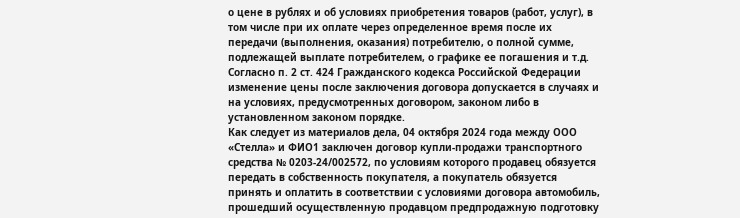о цене в рублях и об условиях приобретения товаров (работ, услуг), в том числе при их оплате через определенное время после их передачи (выполнения, оказания) потребителю, о полной сумме, подлежащей выплате потребителем, о графике ее погашения и т.д.
Согласно п. 2 ст. 424 Гражданского кодекса Российской Федерации изменение цены после заключения договора допускается в случаях и на условиях, предусмотренных договором, законом либо в установленном законом порядке.
Как следует из материалов дела, 04 октября 2024 года между ООО «Стелла» и ФИО1 заключен договор купли-продажи транспортного средства № 0203-24/002572, по условиям которого продавец обязуется передать в собственность покупателя, а покупатель обязуется принять и оплатить в соответствии с условиями договора автомобиль, прошедший осуществленную продавцом предпродажную подготовку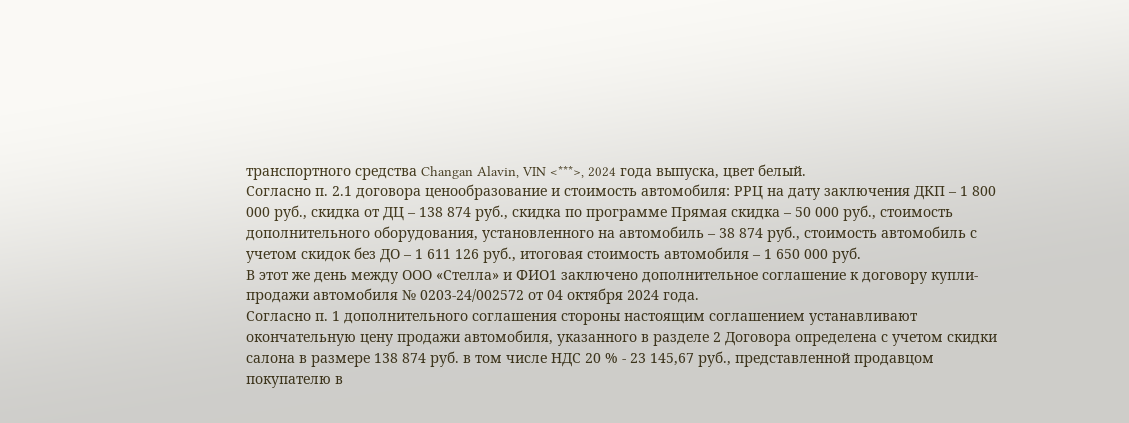транспортного средства Changan Alavin, VIN <***>, 2024 года выпуска, цвет белый.
Согласно п. 2.1 договора ценообразование и стоимость автомобиля: РРЦ на дату заключения ДКП – 1 800 000 руб., скидка от ДЦ – 138 874 руб., скидка по программе Прямая скидка – 50 000 руб., стоимость дополнительного оборудования, установленного на автомобиль – 38 874 руб., стоимость автомобиль с учетом скидок без ДО – 1 611 126 руб., итоговая стоимость автомобиля – 1 650 000 руб.
В этот же день между ООО «Стелла» и ФИО1 заключено дополнительное соглашение к договору купли-продажи автомобиля № 0203-24/002572 от 04 октября 2024 года.
Согласно п. 1 дополнительного соглашения стороны настоящим соглашением устанавливают окончательную цену продажи автомобиля, указанного в разделе 2 Договора определена с учетом скидки салона в размере 138 874 руб. в том числе НДС 20 % - 23 145,67 руб., представленной продавцом покупателю в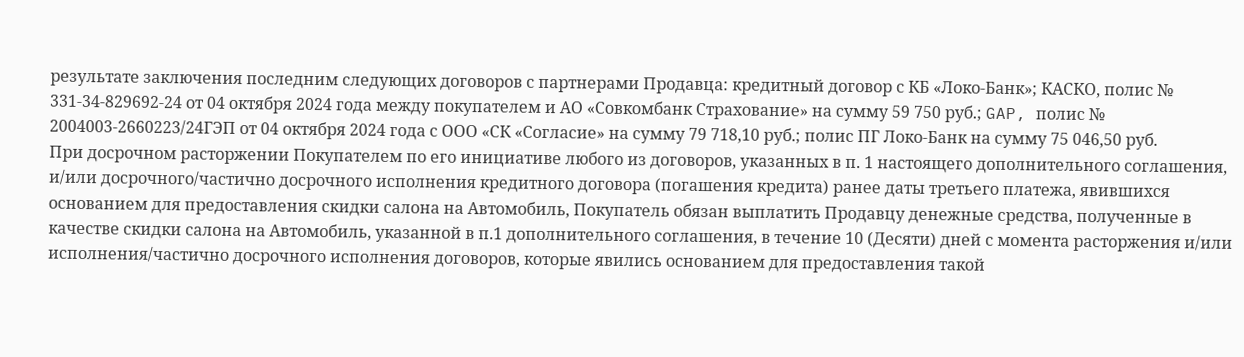результате заключения последним следующих договоров с партнерами Продавца: кредитный договор с КБ «Локо-Банк»; КАСКО, полис № 331-34-829692-24 от 04 октября 2024 года между покупателем и АО «Совкомбанк Страхование» на сумму 59 750 руб.; GAP, полис № 2004003-2660223/24ГЭП от 04 октября 2024 года с ООО «СК «Согласие» на сумму 79 718,10 руб.; полис ПГ Локо-Банк на сумму 75 046,50 руб.
При досрочном расторжении Покупателем по его инициативе любого из договоров, указанных в п. 1 настоящего дополнительного соглашения, и/или досрочного/частично досрочного исполнения кредитного договора (погашения кредита) ранее даты третьего платежа, явившихся основанием для предоставления скидки салона на Автомобиль, Покупатель обязан выплатить Продавцу денежные средства, полученные в качестве скидки салона на Автомобиль, указанной в п.1 дополнительного соглашения, в течение 10 (Десяти) дней с момента расторжения и/или исполнения/частично досрочного исполнения договоров, которые явились основанием для предоставления такой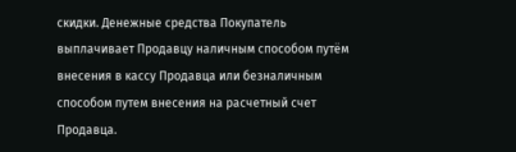скидки. Денежные средства Покупатель выплачивает Продавцу наличным способом путём внесения в кассу Продавца или безналичным способом путем внесения на расчетный счет Продавца.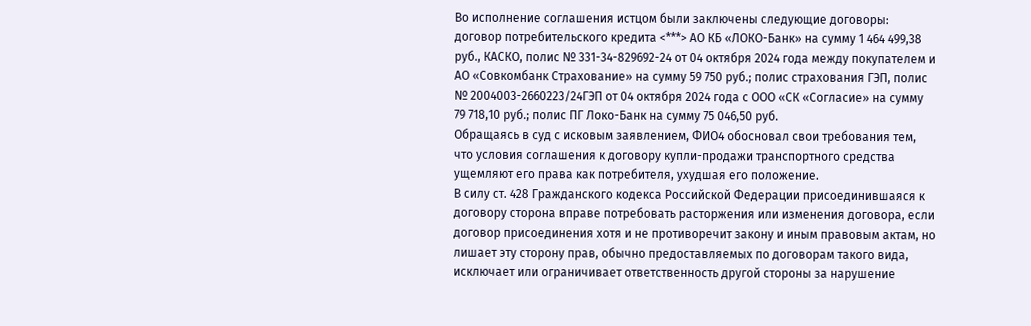Во исполнение соглашения истцом были заключены следующие договоры: договор потребительского кредита <***> АО КБ «ЛОКО-Банк» на сумму 1 464 499,38 руб., КАСКО, полис № 331-34-829692-24 от 04 октября 2024 года между покупателем и АО «Совкомбанк Страхование» на сумму 59 750 руб.; полис страхования ГЭП, полис № 2004003-2660223/24ГЭП от 04 октября 2024 года с ООО «СК «Согласие» на сумму 79 718,10 руб.; полис ПГ Локо-Банк на сумму 75 046,50 руб.
Обращаясь в суд с исковым заявлением, ФИО4 обосновал свои требования тем, что условия соглашения к договору купли-продажи транспортного средства ущемляют его права как потребителя, ухудшая его положение.
В силу ст. 428 Гражданского кодекса Российской Федерации присоединившаяся к договору сторона вправе потребовать расторжения или изменения договора, если договор присоединения хотя и не противоречит закону и иным правовым актам, но лишает эту сторону прав, обычно предоставляемых по договорам такого вида, исключает или ограничивает ответственность другой стороны за нарушение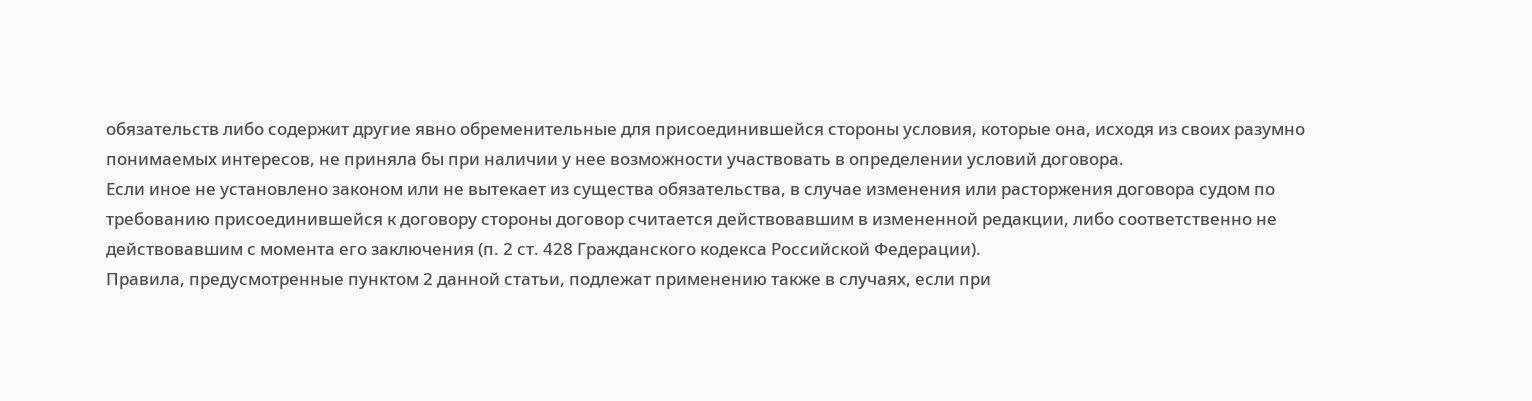обязательств либо содержит другие явно обременительные для присоединившейся стороны условия, которые она, исходя из своих разумно понимаемых интересов, не приняла бы при наличии у нее возможности участвовать в определении условий договора.
Если иное не установлено законом или не вытекает из существа обязательства, в случае изменения или расторжения договора судом по требованию присоединившейся к договору стороны договор считается действовавшим в измененной редакции, либо соответственно не действовавшим с момента его заключения (п. 2 ст. 428 Гражданского кодекса Российской Федерации).
Правила, предусмотренные пунктом 2 данной статьи, подлежат применению также в случаях, если при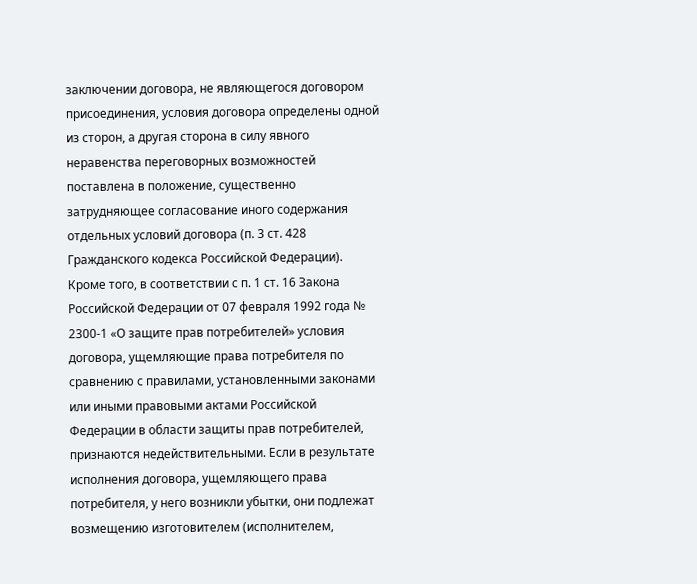заключении договора, не являющегося договором присоединения, условия договора определены одной из сторон, а другая сторона в силу явного неравенства переговорных возможностей поставлена в положение, существенно затрудняющее согласование иного содержания отдельных условий договора (п. 3 ст. 428 Гражданского кодекса Российской Федерации).
Кроме того, в соответствии с п. 1 ст. 16 Закона Российской Федерации от 07 февраля 1992 года № 2300-1 «О защите прав потребителей» условия договора, ущемляющие права потребителя по сравнению с правилами, установленными законами или иными правовыми актами Российской Федерации в области защиты прав потребителей, признаются недействительными. Если в результате исполнения договора, ущемляющего права потребителя, у него возникли убытки, они подлежат возмещению изготовителем (исполнителем,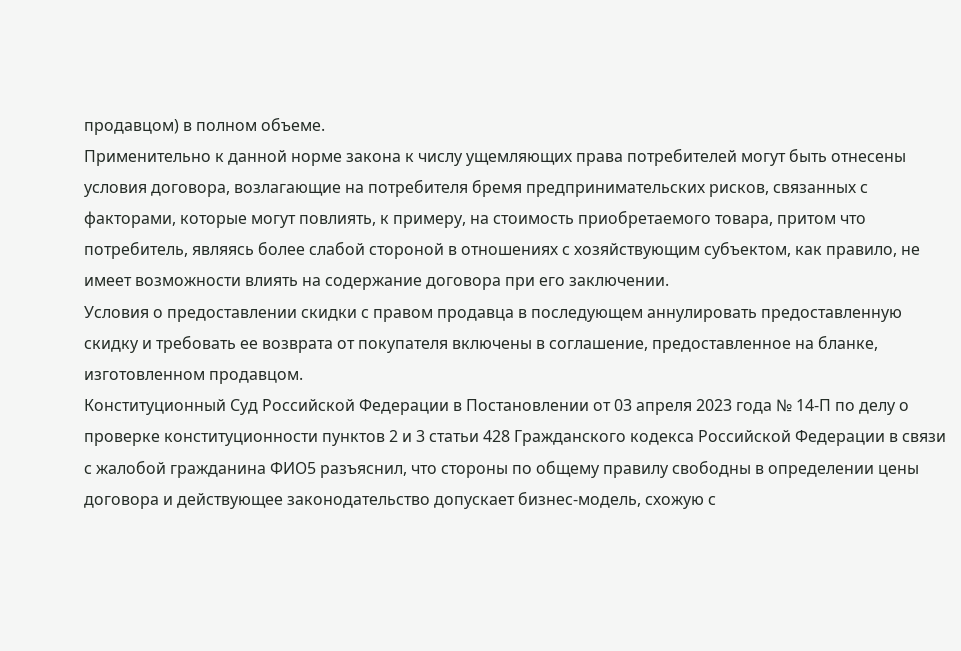продавцом) в полном объеме.
Применительно к данной норме закона к числу ущемляющих права потребителей могут быть отнесены условия договора, возлагающие на потребителя бремя предпринимательских рисков, связанных с факторами, которые могут повлиять, к примеру, на стоимость приобретаемого товара, притом что потребитель, являясь более слабой стороной в отношениях с хозяйствующим субъектом, как правило, не имеет возможности влиять на содержание договора при его заключении.
Условия о предоставлении скидки с правом продавца в последующем аннулировать предоставленную скидку и требовать ее возврата от покупателя включены в соглашение, предоставленное на бланке, изготовленном продавцом.
Конституционный Суд Российской Федерации в Постановлении от 03 апреля 2023 года № 14-П по делу о проверке конституционности пунктов 2 и 3 статьи 428 Гражданского кодекса Российской Федерации в связи с жалобой гражданина ФИО5 разъяснил, что стороны по общему правилу свободны в определении цены договора и действующее законодательство допускает бизнес-модель, схожую с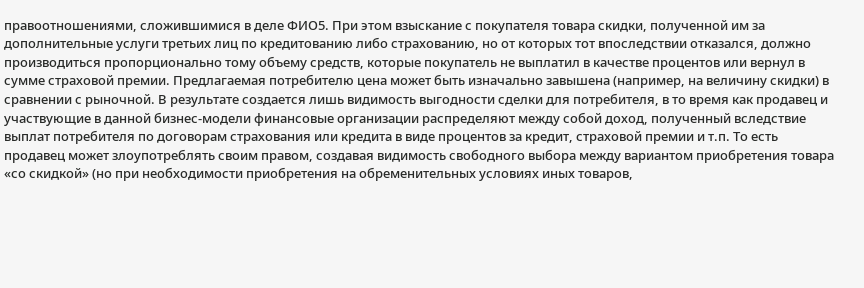правоотношениями, сложившимися в деле ФИО5. При этом взыскание с покупателя товара скидки, полученной им за дополнительные услуги третьих лиц по кредитованию либо страхованию, но от которых тот впоследствии отказался, должно производиться пропорционально тому объему средств, которые покупатель не выплатил в качестве процентов или вернул в сумме страховой премии. Предлагаемая потребителю цена может быть изначально завышена (например, на величину скидки) в сравнении с рыночной. В результате создается лишь видимость выгодности сделки для потребителя, в то время как продавец и участвующие в данной бизнес-модели финансовые организации распределяют между собой доход, полученный вследствие выплат потребителя по договорам страхования или кредита в виде процентов за кредит, страховой премии и т.п. То есть продавец может злоупотреблять своим правом, создавая видимость свободного выбора между вариантом приобретения товара «со скидкой» (но при необходимости приобретения на обременительных условиях иных товаров,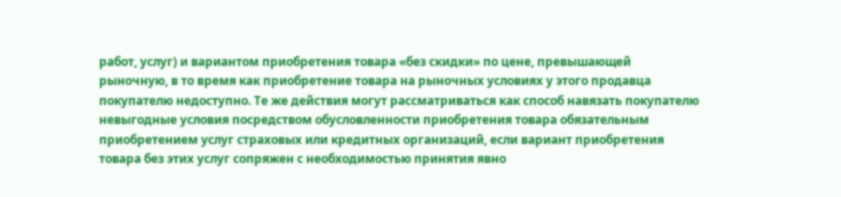работ, услуг) и вариантом приобретения товара «без скидки» по цене, превышающей рыночную, в то время как приобретение товара на рыночных условиях у этого продавца покупателю недоступно. Те же действия могут рассматриваться как способ навязать покупателю невыгодные условия посредством обусловленности приобретения товара обязательным приобретением услуг страховых или кредитных организаций, если вариант приобретения товара без этих услуг сопряжен с необходимостью принятия явно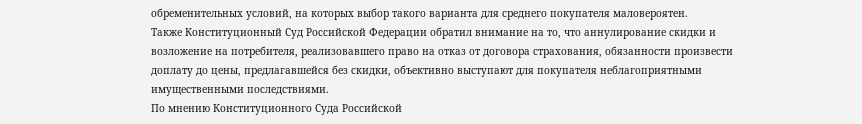обременительных условий, на которых выбор такого варианта для среднего покупателя маловероятен.
Также Конституционный Суд Российской Федерации обратил внимание на то, что аннулирование скидки и возложение на потребителя, реализовавшего право на отказ от договора страхования, обязанности произвести доплату до цены, предлагавшейся без скидки, объективно выступают для покупателя неблагоприятными имущественными последствиями.
По мнению Конституционного Суда Российской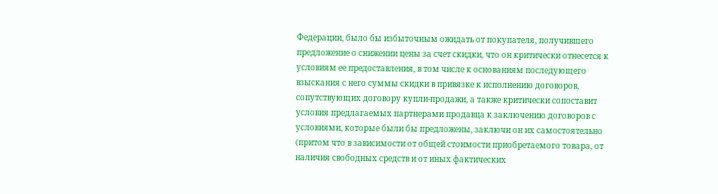Федерации, было бы избыточным ожидать от покупателя, получившего предложение о снижении цены за счет скидки, что он критически отнесется к условиям ее предоставления, в том числе к основаниям последующего взыскания с него суммы скидки в привязке к исполнению договоров, сопутствующих договору купли-продажи, а также критически сопоставит условия предлагаемых партнерами продавца к заключению договоров с условиями, которые были бы предложены, заключи он их самостоятельно (притом что в зависимости от общей стоимости приобретаемого товара, от наличия свободных средств и от иных фактических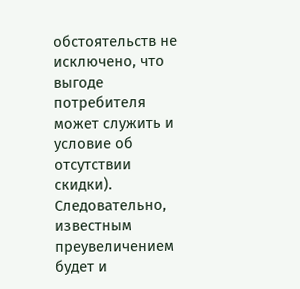обстоятельств не исключено, что выгоде потребителя может служить и условие об отсутствии скидки). Следовательно, известным преувеличением будет и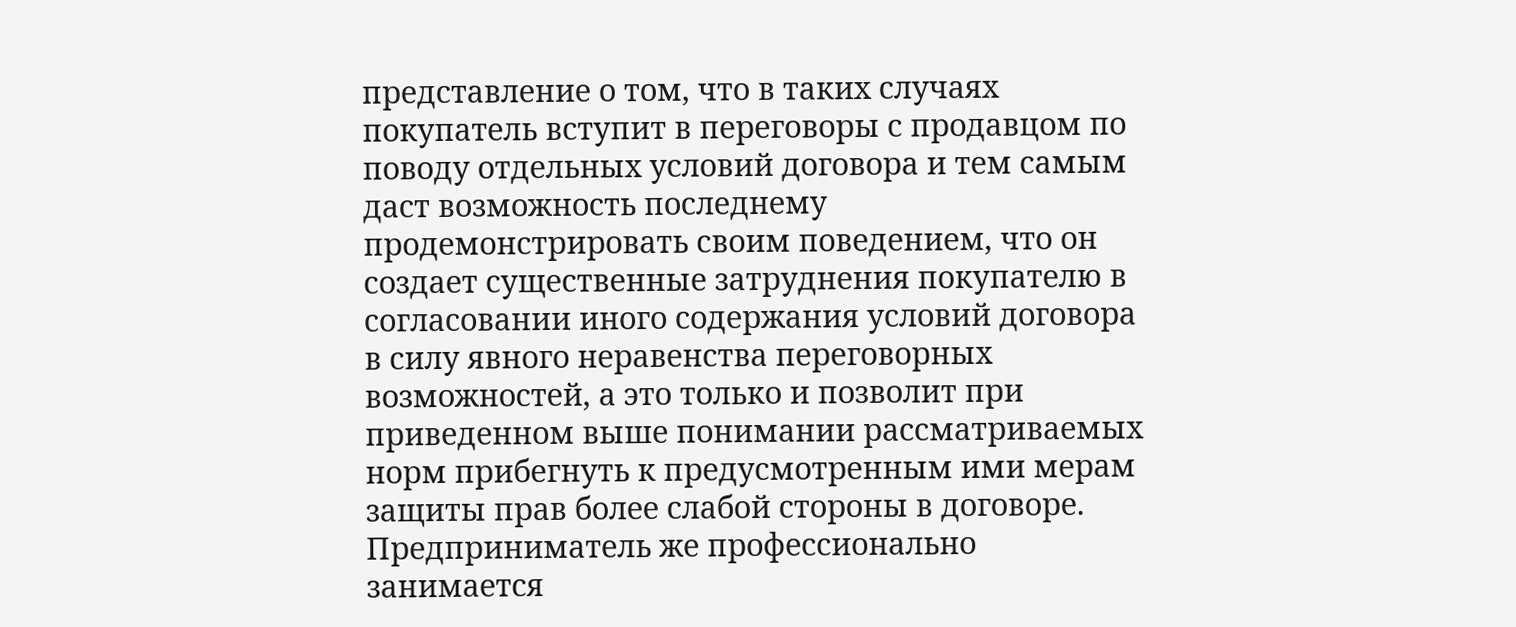представление о том, что в таких случаях покупатель вступит в переговоры с продавцом по поводу отдельных условий договора и тем самым даст возможность последнему продемонстрировать своим поведением, что он создает существенные затруднения покупателю в согласовании иного содержания условий договора в силу явного неравенства переговорных возможностей, а это только и позволит при приведенном выше понимании рассматриваемых норм прибегнуть к предусмотренным ими мерам защиты прав более слабой стороны в договоре.
Предприниматель же профессионально занимается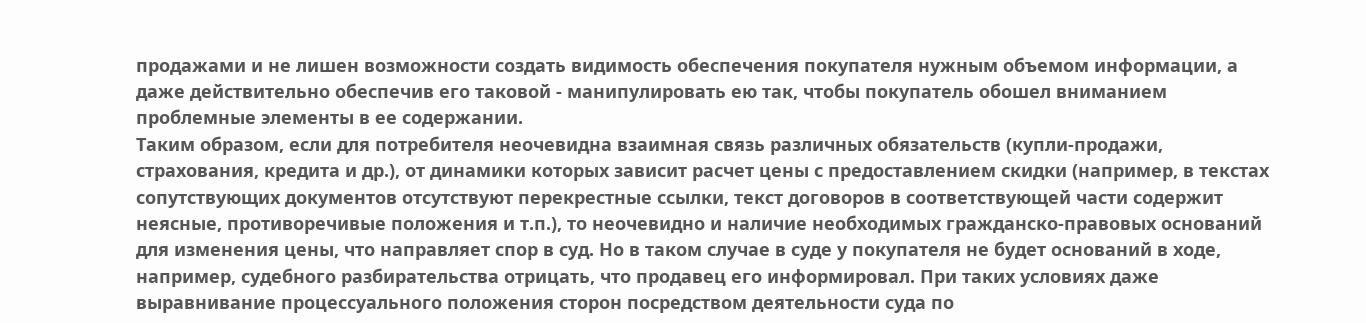продажами и не лишен возможности создать видимость обеспечения покупателя нужным объемом информации, а даже действительно обеспечив его таковой - манипулировать ею так, чтобы покупатель обошел вниманием проблемные элементы в ее содержании.
Таким образом, если для потребителя неочевидна взаимная связь различных обязательств (купли-продажи, страхования, кредита и др.), от динамики которых зависит расчет цены с предоставлением скидки (например, в текстах сопутствующих документов отсутствуют перекрестные ссылки, текст договоров в соответствующей части содержит неясные, противоречивые положения и т.п.), то неочевидно и наличие необходимых гражданско-правовых оснований для изменения цены, что направляет спор в суд. Но в таком случае в суде у покупателя не будет оснований в ходе, например, судебного разбирательства отрицать, что продавец его информировал. При таких условиях даже выравнивание процессуального положения сторон посредством деятельности суда по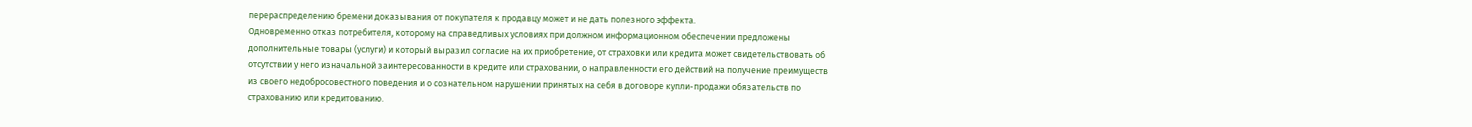перераспределению бремени доказывания от покупателя к продавцу может и не дать полезного эффекта.
Одновременно отказ потребителя, которому на справедливых условиях при должном информационном обеспечении предложены дополнительные товары (услуги) и который выразил согласие на их приобретение, от страховки или кредита может свидетельствовать об отсутствии у него изначальной заинтересованности в кредите или страховании, о направленности его действий на получение преимуществ из своего недобросовестного поведения и о сознательном нарушении принятых на себя в договоре купли-продажи обязательств по страхованию или кредитованию.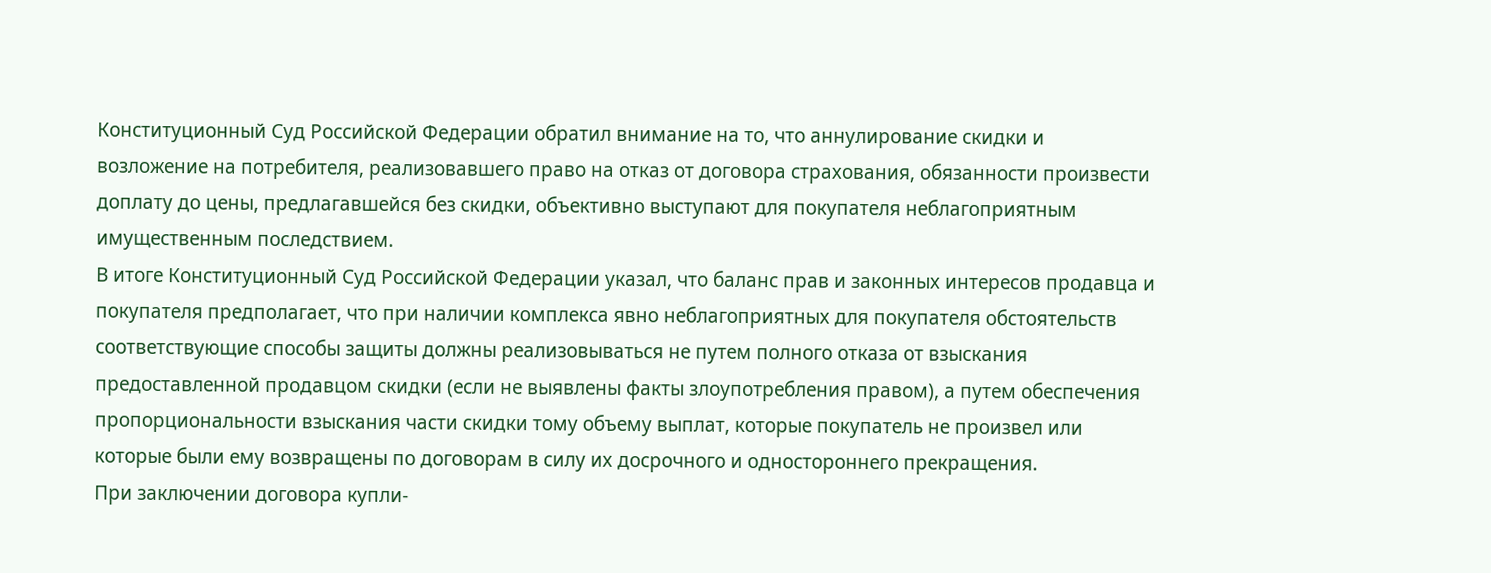Конституционный Суд Российской Федерации обратил внимание на то, что аннулирование скидки и возложение на потребителя, реализовавшего право на отказ от договора страхования, обязанности произвести доплату до цены, предлагавшейся без скидки, объективно выступают для покупателя неблагоприятным имущественным последствием.
В итоге Конституционный Суд Российской Федерации указал, что баланс прав и законных интересов продавца и покупателя предполагает, что при наличии комплекса явно неблагоприятных для покупателя обстоятельств соответствующие способы защиты должны реализовываться не путем полного отказа от взыскания предоставленной продавцом скидки (если не выявлены факты злоупотребления правом), а путем обеспечения пропорциональности взыскания части скидки тому объему выплат, которые покупатель не произвел или которые были ему возвращены по договорам в силу их досрочного и одностороннего прекращения.
При заключении договора купли-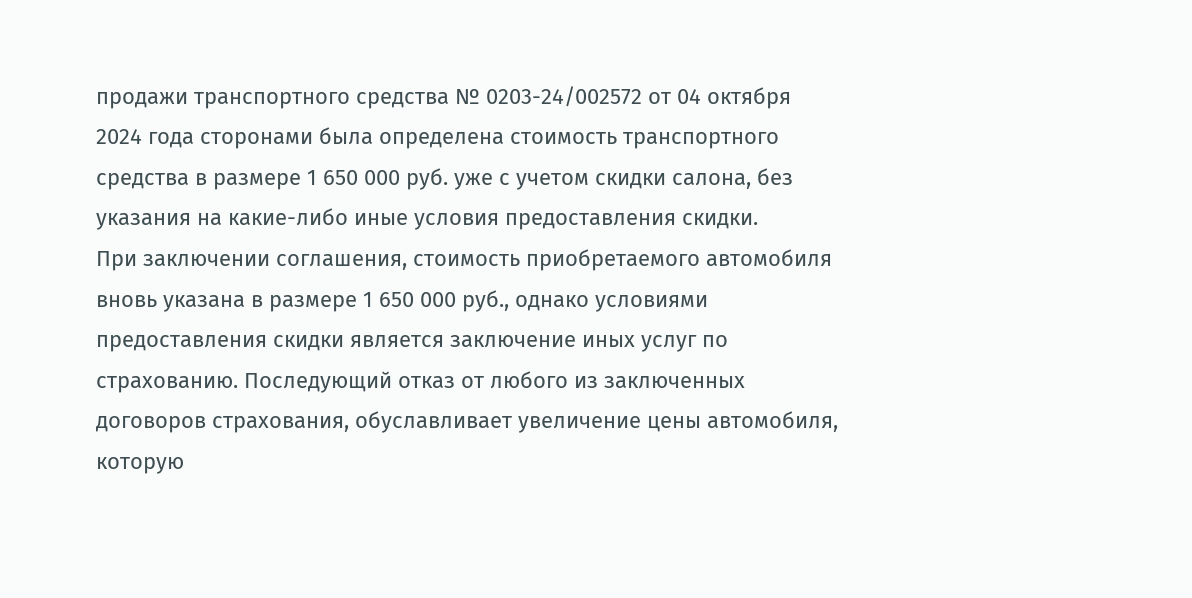продажи транспортного средства № 0203-24/002572 от 04 октября 2024 года сторонами была определена стоимость транспортного средства в размере 1 650 000 руб. уже с учетом скидки салона, без указания на какие-либо иные условия предоставления скидки.
При заключении соглашения, стоимость приобретаемого автомобиля вновь указана в размере 1 650 000 руб., однако условиями предоставления скидки является заключение иных услуг по страхованию. Последующий отказ от любого из заключенных договоров страхования, обуславливает увеличение цены автомобиля, которую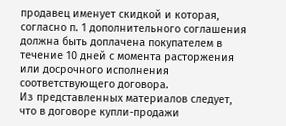продавец именует скидкой и которая, согласно п. 1 дополнительного соглашения должна быть доплачена покупателем в течение 10 дней с момента расторжения или досрочного исполнения соответствующего договора.
Из представленных материалов следует, что в договоре купли-продажи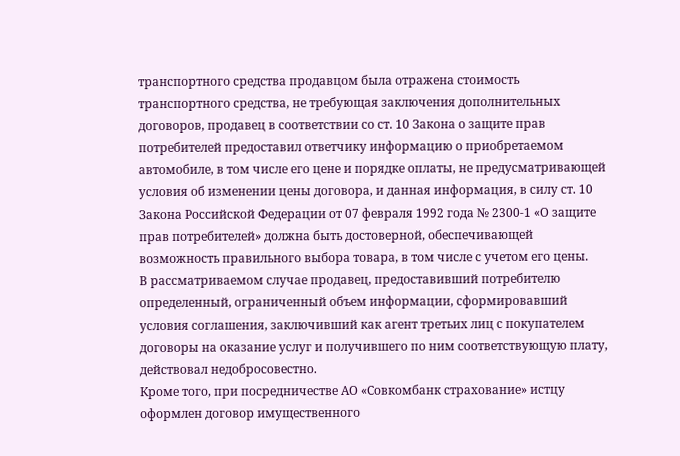транспортного средства продавцом была отражена стоимость транспортного средства, не требующая заключения дополнительных договоров, продавец в соответствии со ст. 10 Закона о защите прав потребителей предоставил ответчику информацию о приобретаемом автомобиле, в том числе его цене и порядке оплаты, не предусматривающей условия об изменении цены договора, и данная информация, в силу ст. 10 Закона Российской Федерации от 07 февраля 1992 года № 2300-1 «О защите прав потребителей» должна быть достоверной, обеспечивающей возможность правильного выбора товара, в том числе с учетом его цены.
В рассматриваемом случае продавец, предоставивший потребителю определенный, ограниченный объем информации, сформировавший условия соглашения, заключивший как агент третьих лиц с покупателем договоры на оказание услуг и получившего по ним соответствующую плату, действовал недобросовестно.
Кроме того, при посредничестве АО «Совкомбанк страхование» истцу оформлен договор имущественного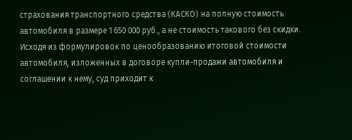страхования транспортного средства (КАСКО) на полную стоимость автомобиля в размере 1 650 000 руб., а не стоимость такового без скидки.
Исходя из формулировок по ценообразованию итоговой стоимости автомобиля, изложенных в договоре купли-продажи автомобиля и соглашении к нему, суд приходит к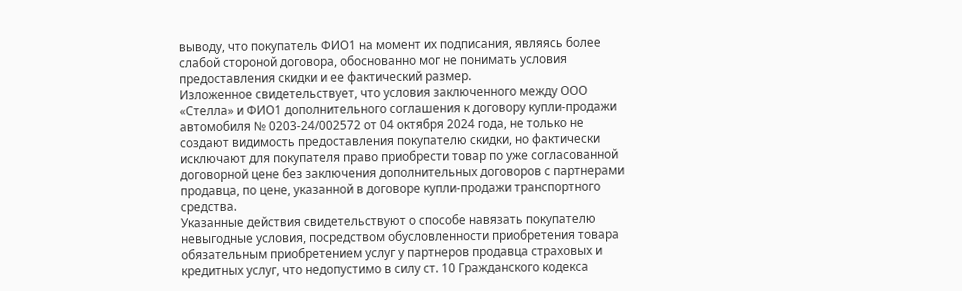выводу, что покупатель ФИО1 на момент их подписания, являясь более слабой стороной договора, обоснованно мог не понимать условия предоставления скидки и ее фактический размер.
Изложенное свидетельствует, что условия заключенного между ООО «Стелла» и ФИО1 дополнительного соглашения к договору купли-продажи автомобиля № 0203-24/002572 от 04 октября 2024 года, не только не создают видимость предоставления покупателю скидки, но фактически исключают для покупателя право приобрести товар по уже согласованной договорной цене без заключения дополнительных договоров с партнерами продавца, по цене, указанной в договоре купли-продажи транспортного средства.
Указанные действия свидетельствуют о способе навязать покупателю невыгодные условия, посредством обусловленности приобретения товара обязательным приобретением услуг у партнеров продавца страховых и кредитных услуг, что недопустимо в силу ст. 10 Гражданского кодекса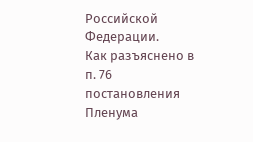Российской Федерации.
Как разъяснено в п. 76 постановления Пленума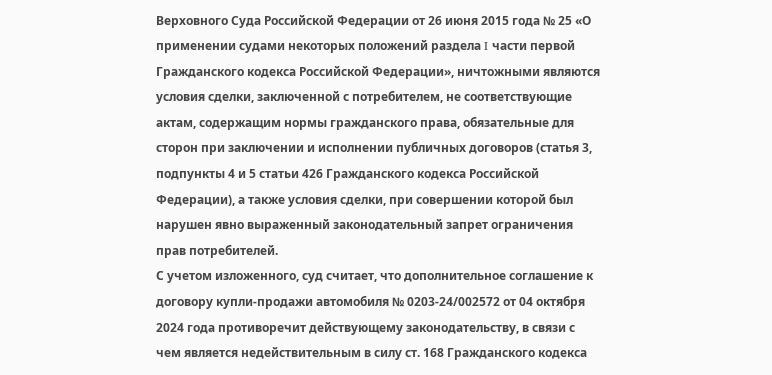Верховного Суда Российской Федерации от 26 июня 2015 года № 25 «О применении судами некоторых положений раздела I части первой Гражданского кодекса Российской Федерации», ничтожными являются условия сделки, заключенной с потребителем, не соответствующие актам, содержащим нормы гражданского права, обязательные для сторон при заключении и исполнении публичных договоров (статья 3, подпункты 4 и 5 статьи 426 Гражданского кодекса Российской Федерации), а также условия сделки, при совершении которой был нарушен явно выраженный законодательный запрет ограничения прав потребителей.
С учетом изложенного, суд считает, что дополнительное соглашение к договору купли-продажи автомобиля № 0203-24/002572 от 04 октября 2024 года противоречит действующему законодательству, в связи с чем является недействительным в силу ст. 168 Гражданского кодекса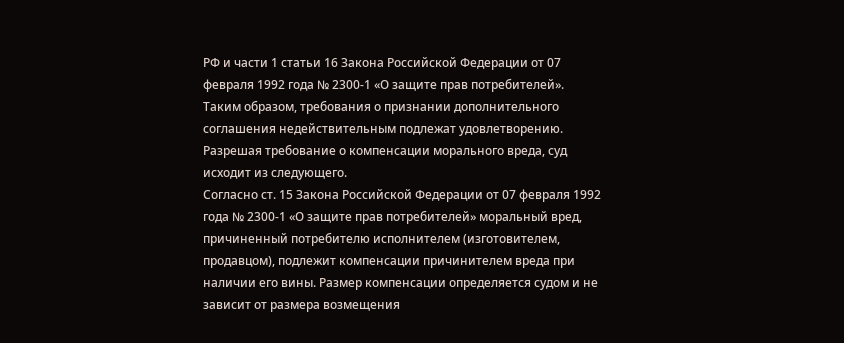РФ и части 1 статьи 16 Закона Российской Федерации от 07 февраля 1992 года № 2300-1 «О защите прав потребителей».
Таким образом, требования о признании дополнительного соглашения недействительным подлежат удовлетворению.
Разрешая требование о компенсации морального вреда, суд исходит из следующего.
Согласно ст. 15 Закона Российской Федерации от 07 февраля 1992 года № 2300-1 «О защите прав потребителей» моральный вред, причиненный потребителю исполнителем (изготовителем, продавцом), подлежит компенсации причинителем вреда при наличии его вины. Размер компенсации определяется судом и не зависит от размера возмещения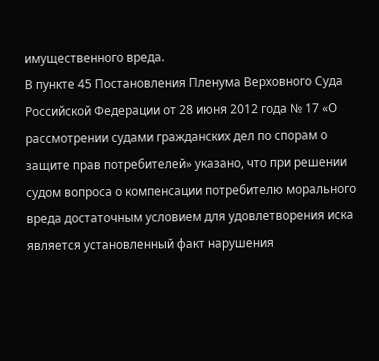имущественного вреда.
В пункте 45 Постановления Пленума Верховного Суда Российской Федерации от 28 июня 2012 года № 17 «О рассмотрении судами гражданских дел по спорам о защите прав потребителей» указано, что при решении судом вопроса о компенсации потребителю морального вреда достаточным условием для удовлетворения иска является установленный факт нарушения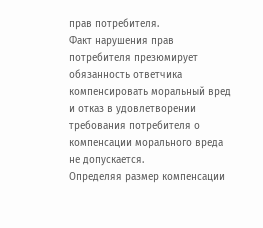прав потребителя.
Факт нарушения прав потребителя презюмирует обязанность ответчика компенсировать моральный вред и отказ в удовлетворении требования потребителя о компенсации морального вреда не допускается.
Определяя размер компенсации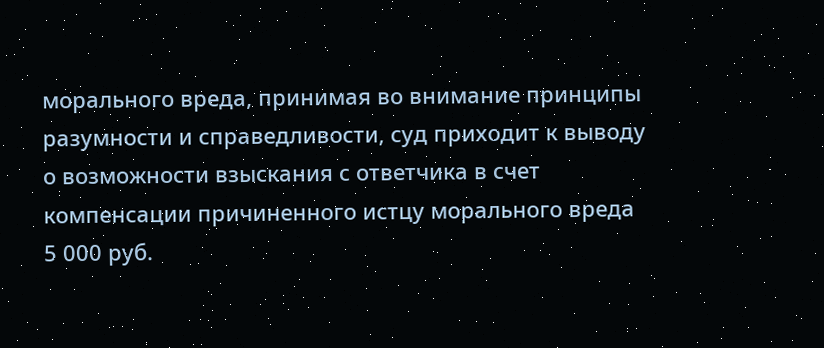морального вреда, принимая во внимание принципы разумности и справедливости, суд приходит к выводу о возможности взыскания с ответчика в счет компенсации причиненного истцу морального вреда 5 000 руб.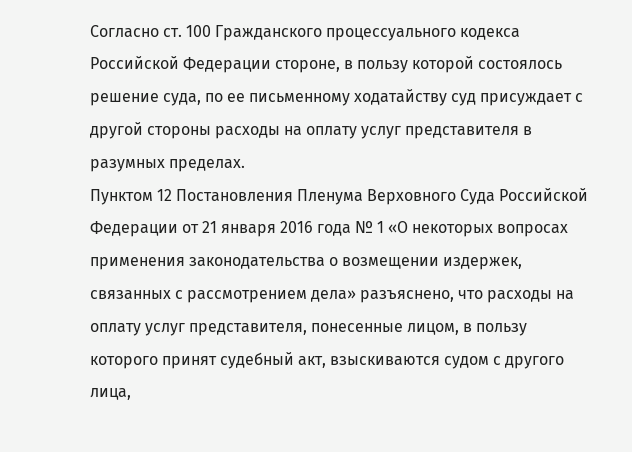Согласно ст. 100 Гражданского процессуального кодекса Российской Федерации стороне, в пользу которой состоялось решение суда, по ее письменному ходатайству суд присуждает с другой стороны расходы на оплату услуг представителя в разумных пределах.
Пунктом 12 Постановления Пленума Верховного Суда Российской Федерации от 21 января 2016 года № 1 «О некоторых вопросах применения законодательства о возмещении издержек, связанных с рассмотрением дела» разъяснено, что расходы на оплату услуг представителя, понесенные лицом, в пользу которого принят судебный акт, взыскиваются судом с другого лица,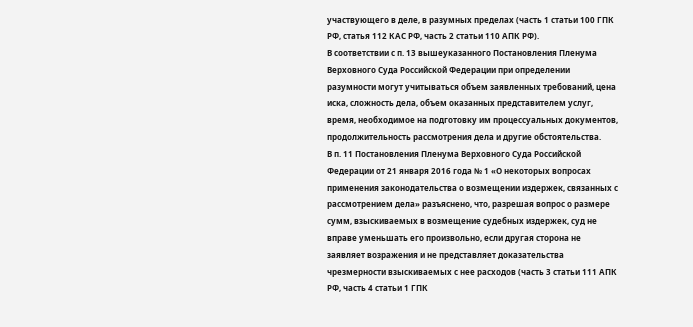участвующего в деле, в разумных пределах (часть 1 статьи 100 ГПК РФ, статья 112 КАС РФ, часть 2 статьи 110 АПК РФ).
В соответствии с п. 13 вышеуказанного Постановления Пленума Верховного Суда Российской Федерации при определении разумности могут учитываться объем заявленных требований, цена иска, сложность дела, объем оказанных представителем услуг, время, необходимое на подготовку им процессуальных документов, продолжительность рассмотрения дела и другие обстоятельства.
В п. 11 Постановления Пленума Верховного Суда Российской Федерации от 21 января 2016 года № 1 «О некоторых вопросах применения законодательства о возмещении издержек, связанных с рассмотрением дела» разъяснено, что, разрешая вопрос о размере сумм, взыскиваемых в возмещение судебных издержек, суд не вправе уменьшать его произвольно, если другая сторона не заявляет возражения и не представляет доказательства чрезмерности взыскиваемых с нее расходов (часть 3 статьи 111 АПК РФ, часть 4 статьи 1 ГПК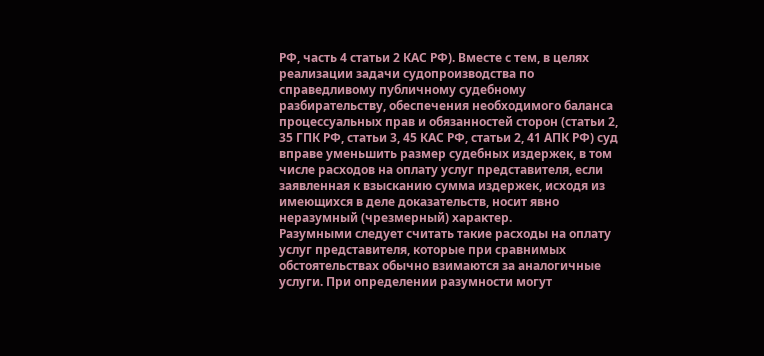РФ, часть 4 статьи 2 КАС РФ). Вместе с тем, в целях реализации задачи судопроизводства по справедливому публичному судебному разбирательству, обеспечения необходимого баланса процессуальных прав и обязанностей сторон (статьи 2, 35 ГПК РФ, статьи 3, 45 КАС РФ, статьи 2, 41 АПК РФ) суд вправе уменьшить размер судебных издержек, в том числе расходов на оплату услуг представителя, если заявленная к взысканию сумма издержек, исходя из имеющихся в деле доказательств, носит явно неразумный (чрезмерный) характер.
Разумными следует считать такие расходы на оплату услуг представителя, которые при сравнимых обстоятельствах обычно взимаются за аналогичные услуги. При определении разумности могут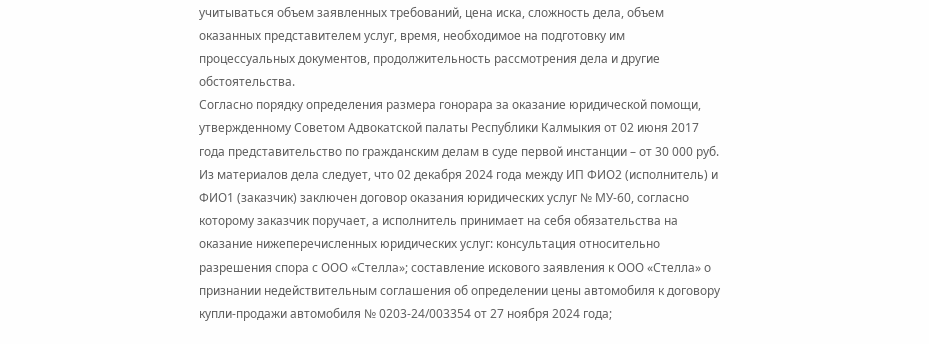учитываться объем заявленных требований, цена иска, сложность дела, объем оказанных представителем услуг, время, необходимое на подготовку им процессуальных документов, продолжительность рассмотрения дела и другие обстоятельства.
Согласно порядку определения размера гонорара за оказание юридической помощи, утвержденному Советом Адвокатской палаты Республики Калмыкия от 02 июня 2017 года представительство по гражданским делам в суде первой инстанции – от 30 000 руб.
Из материалов дела следует, что 02 декабря 2024 года между ИП ФИО2 (исполнитель) и ФИО1 (заказчик) заключен договор оказания юридических услуг № МУ-60, согласно которому заказчик поручает, а исполнитель принимает на себя обязательства на оказание нижеперечисленных юридических услуг: консультация относительно разрешения спора с ООО «Стелла»; составление искового заявления к ООО «Стелла» о признании недействительным соглашения об определении цены автомобиля к договору купли-продажи автомобиля № 0203-24/003354 от 27 ноября 2024 года;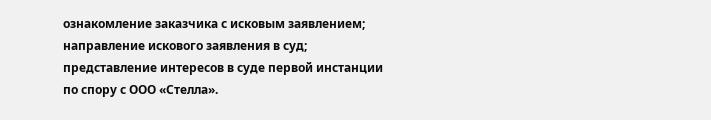ознакомление заказчика с исковым заявлением; направление искового заявления в суд; представление интересов в суде первой инстанции по спору с ООО «Стелла».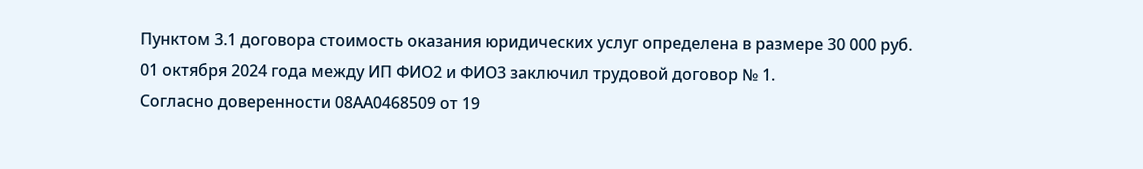Пунктом 3.1 договора стоимость оказания юридических услуг определена в размере 30 000 руб.
01 октября 2024 года между ИП ФИО2 и ФИО3 заключил трудовой договор № 1.
Согласно доверенности 08АА0468509 от 19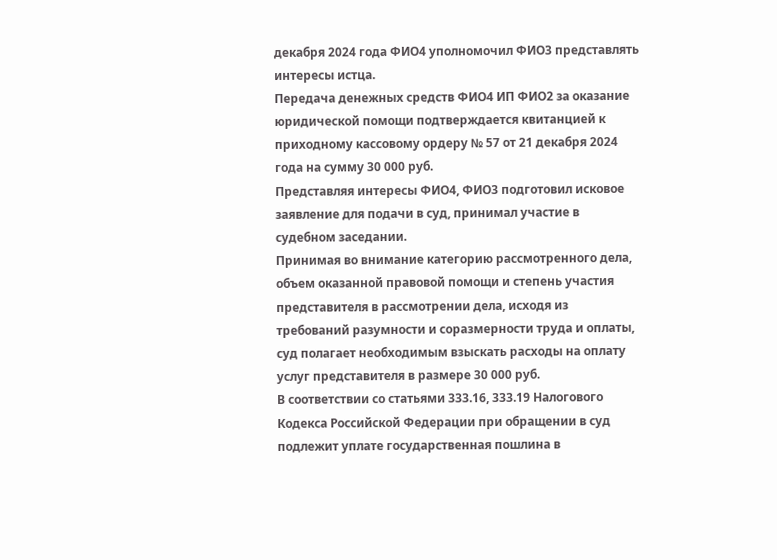декабря 2024 года ФИО4 уполномочил ФИО3 представлять интересы истца.
Передача денежных средств ФИО4 ИП ФИО2 за оказание юридической помощи подтверждается квитанцией к приходному кассовому ордеру № 57 от 21 декабря 2024 года на сумму 30 000 руб.
Представляя интересы ФИО4, ФИО3 подготовил исковое заявление для подачи в суд, принимал участие в судебном заседании.
Принимая во внимание категорию рассмотренного дела, объем оказанной правовой помощи и степень участия представителя в рассмотрении дела, исходя из требований разумности и соразмерности труда и оплаты, суд полагает необходимым взыскать расходы на оплату услуг представителя в размере 30 000 руб.
В соответствии со статьями 333.16, 333.19 Налогового Кодекса Российской Федерации при обращении в суд подлежит уплате государственная пошлина в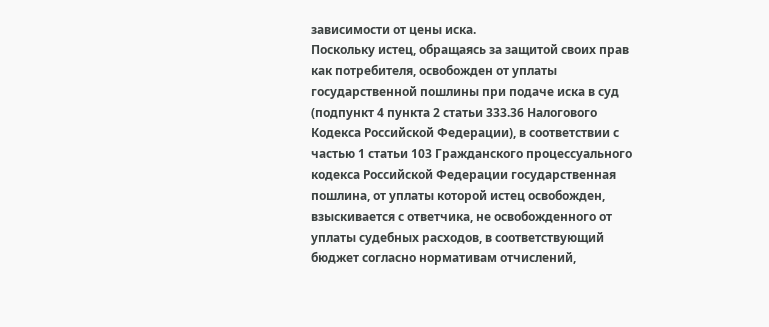зависимости от цены иска.
Поскольку истец, обращаясь за защитой своих прав как потребителя, освобожден от уплаты государственной пошлины при подаче иска в суд (подпункт 4 пункта 2 статьи 333.36 Налогового Кодекса Российской Федерации), в соответствии с частью 1 статьи 103 Гражданского процессуального кодекса Российской Федерации государственная пошлина, от уплаты которой истец освобожден, взыскивается с ответчика, не освобожденного от уплаты судебных расходов, в соответствующий бюджет согласно нормативам отчислений,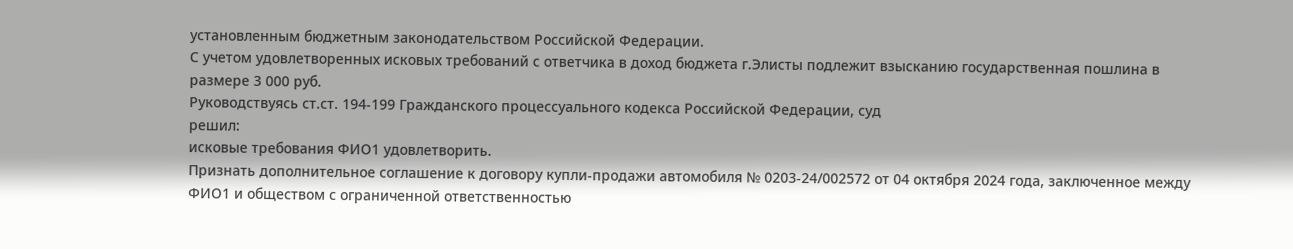установленным бюджетным законодательством Российской Федерации.
С учетом удовлетворенных исковых требований с ответчика в доход бюджета г.Элисты подлежит взысканию государственная пошлина в размере 3 000 руб.
Руководствуясь ст.ст. 194-199 Гражданского процессуального кодекса Российской Федерации, суд
решил:
исковые требования ФИО1 удовлетворить.
Признать дополнительное соглашение к договору купли-продажи автомобиля № 0203-24/002572 от 04 октября 2024 года, заключенное между ФИО1 и обществом с ограниченной ответственностью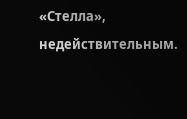«Стелла», недействительным.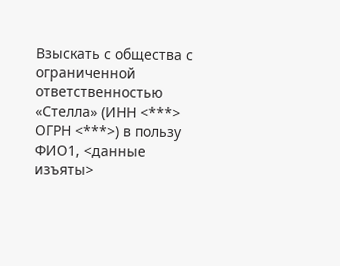Взыскать с общества с ограниченной ответственностью «Стелла» (ИНН <***> ОГРН <***>) в пользу ФИО1, <данные изъяты>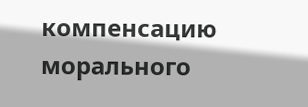компенсацию морального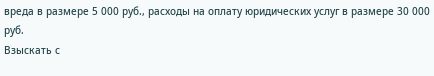вреда в размере 5 000 руб., расходы на оплату юридических услуг в размере 30 000 руб.
Взыскать с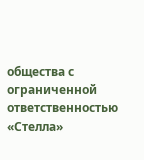общества с ограниченной ответственностью «Стелла»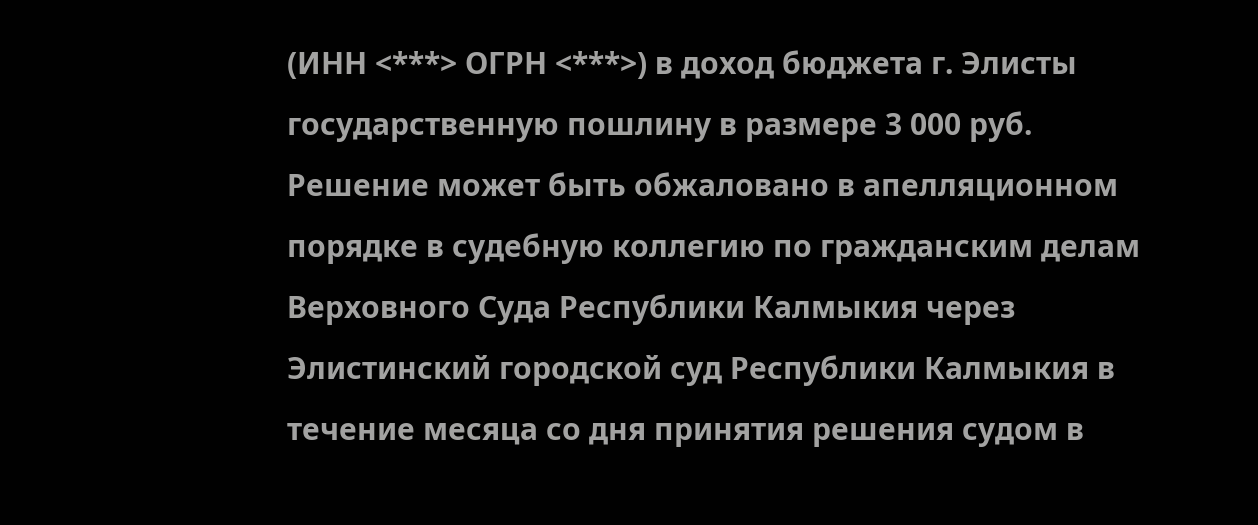(ИНН <***> ОГРН <***>) в доход бюджета г. Элисты государственную пошлину в размере 3 000 руб.
Решение может быть обжаловано в апелляционном порядке в судебную коллегию по гражданским делам Верховного Суда Республики Калмыкия через Элистинский городской суд Республики Калмыкия в течение месяца со дня принятия решения судом в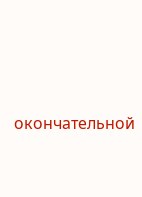окончательной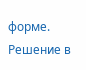форме.
Решение в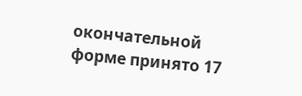окончательной форме принято 17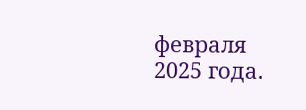февраля 2025 года.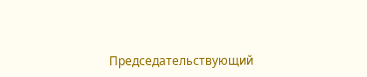Председательствующий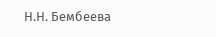Н.Н. Бембеева